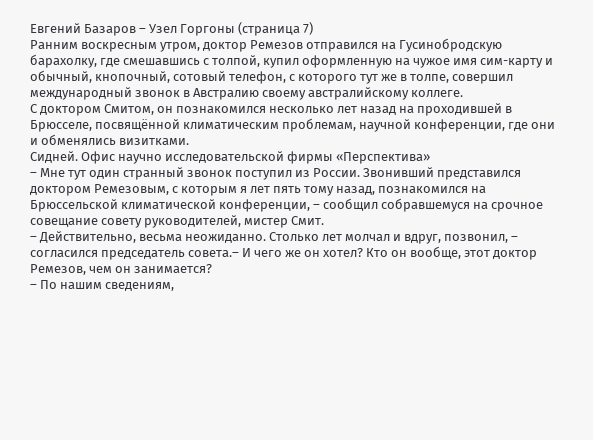Евгений Базаров – Узел Горгоны (страница 7)
Ранним воскресным утром, доктор Ремезов отправился на Гусинобродскую барахолку, где смешавшись с толпой, купил оформленную на чужое имя сим-карту и обычный, кнопочный, сотовый телефон, с которого тут же в толпе, совершил международный звонок в Австралию своему австралийскому коллеге.
С доктором Смитом, он познакомился несколько лет назад на проходившей в Брюсселе, посвящённой климатическим проблемам, научной конференции, где они и обменялись визитками.
Сидней. Офис научно исследовательской фирмы «Перспектива»
– Мне тут один странный звонок поступил из России. Звонивший представился доктором Ремезовым, с которым я лет пять тому назад, познакомился на Брюссельской климатической конференции, – сообщил собравшемуся на срочное совещание совету руководителей, мистер Смит.
– Действительно, весьма неожиданно. Столько лет молчал и вдруг, позвонил, – согласился председатель совета.– И чего же он хотел? Кто он вообще, этот доктор Ремезов, чем он занимается?
– По нашим сведениям,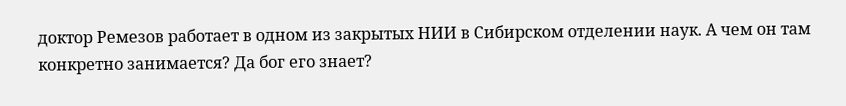доктор Ремезов работает в одном из закрытых НИИ в Сибирском отделении наук. А чем он там конкретно занимается? Да бог его знает?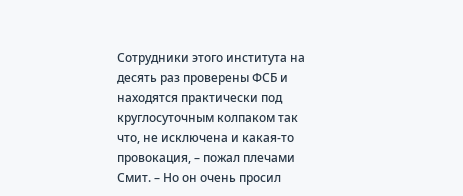Сотрудники этого института на десять раз проверены ФСБ и находятся практически под круглосуточным колпаком так что, не исключена и какая-то провокация, – пожал плечами Смит. – Но он очень просил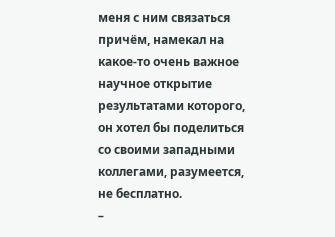меня с ним связаться причём, намекал на какое-то очень важное научное открытие результатами которого, он хотел бы поделиться со своими западными коллегами, разумеется, не бесплатно.
–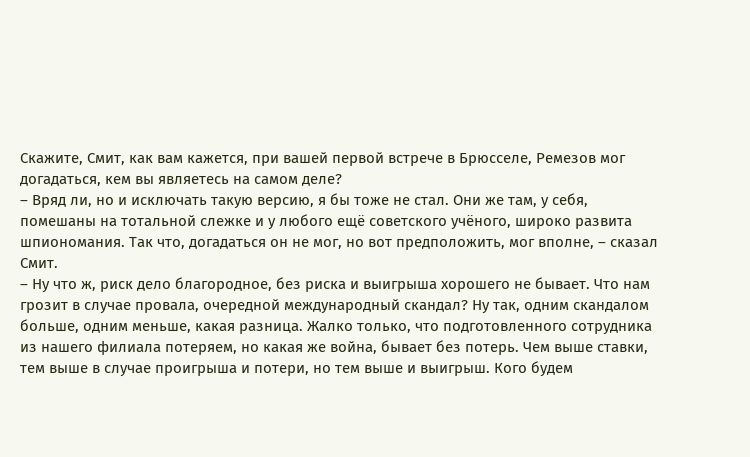Скажите, Смит, как вам кажется, при вашей первой встрече в Брюсселе, Ремезов мог догадаться, кем вы являетесь на самом деле?
– Вряд ли, но и исключать такую версию, я бы тоже не стал. Они же там, у себя, помешаны на тотальной слежке и у любого ещё советского учёного, широко развита шпиономания. Так что, догадаться он не мог, но вот предположить, мог вполне, – сказал Смит.
– Ну что ж, риск дело благородное, без риска и выигрыша хорошего не бывает. Что нам грозит в случае провала, очередной международный скандал? Ну так, одним скандалом больше, одним меньше, какая разница. Жалко только, что подготовленного сотрудника из нашего филиала потеряем, но какая же война, бывает без потерь. Чем выше ставки, тем выше в случае проигрыша и потери, но тем выше и выигрыш. Кого будем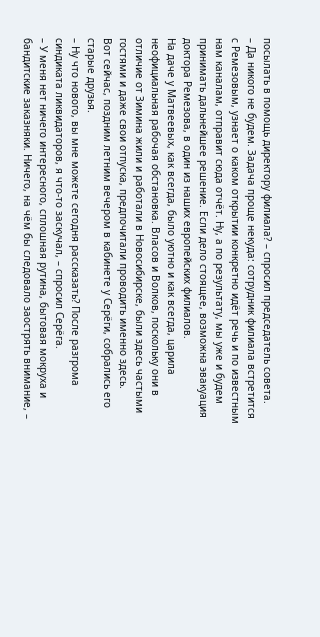посылать в помощь директору филиала? – спросил председатель совета.
– Да никого не будем. Задача проще некуда: сотрудник филиала встретится с Ремезовым, узнает о каком открытии конкретно идёт речь и по известным нам каналам, отправит сюда отчёт. Ну, а по результату, мы уже и будем принимать дальнейшее решение. Если дело стоящее, возможна эвакуация доктора Ремезова, в один из наших европейских филиалов.
На даче у Матвеевых, как всегда, было уютно и как всегда, царила неофициальная рабочая обстановка. Власов и Волков, поскольку они в отличие от Зимина жили и работали в Новосибирске, были здесь частыми гостями и даже свои отпуска, предпочитали проводить именно здесь.
Вот сейчас, поздним летним вечером в кабинете у Серёги, собрались его старые друзья.
– Ну что нового, вы мне можете сегодня рассказать? После разгрома синдиката ликвидаторов, я что-то заскучал, – спросил Серёга.
– У меня нет ничего интересного, сплошная рутина, бытовая мокруха и бандитские заказняки. Ничего, на чём бы следовало заострять внимание, –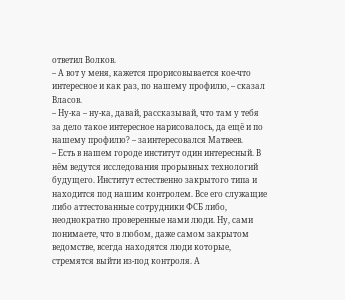ответил Волков.
– А вот у меня, кажется прорисовывается кое-что интересное и как раз, по нашему профилю, – сказал Власов.
– Ну-ка – ну-ка, давай, рассказывай, что там у тебя за дело такое интересное нарисовалось, да ещё и по нашему профилю? – заинтересовался Матвеев.
– Есть в нашем городе институт один интересный. В нём ведутся исследования прорывных технологий будущего. Институт естественно закрытого типа и находится под нашим контролем. Все его служащие либо аттестованные сотрудники ФСБ либо, неоднократно проверенные нами люди. Ну, сами понимаете, что в любом, даже самом закрытом ведомстве, всегда находятся люди которые, стремятся выйти из-под контроля. А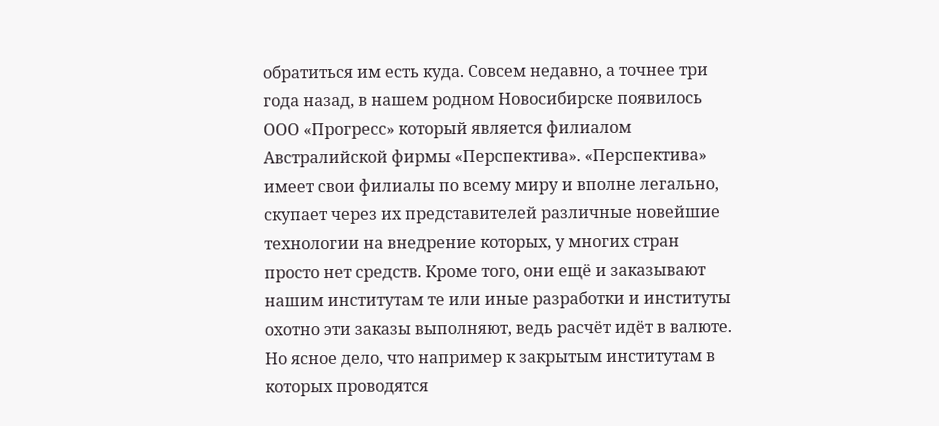обратиться им есть куда. Совсем недавно, а точнее три года назад, в нашем родном Новосибирске появилось ООО «Прогресс» который является филиалом Австралийской фирмы «Перспектива». «Перспектива» имеет свои филиалы по всему миру и вполне легально, скупает через их представителей различные новейшие технологии на внедрение которых, у многих стран просто нет средств. Кроме того, они ещё и заказывают нашим институтам те или иные разработки и институты охотно эти заказы выполняют, ведь расчёт идёт в валюте. Но ясное дело, что например к закрытым институтам в которых проводятся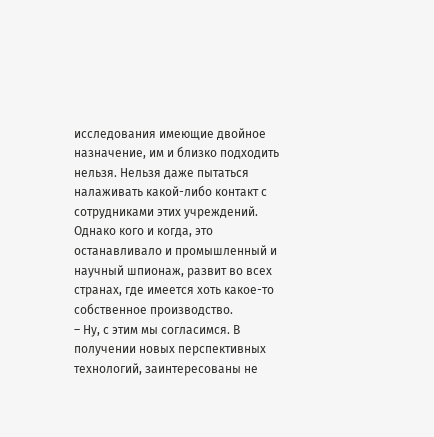исследования имеющие двойное назначение, им и близко подходить нельзя. Нельзя даже пытаться налаживать какой-либо контакт с сотрудниками этих учреждений. Однако кого и когда, это останавливало и промышленный и научный шпионаж, развит во всех странах, где имеется хоть какое-то собственное производство.
– Ну, с этим мы согласимся. В получении новых перспективных технологий, заинтересованы не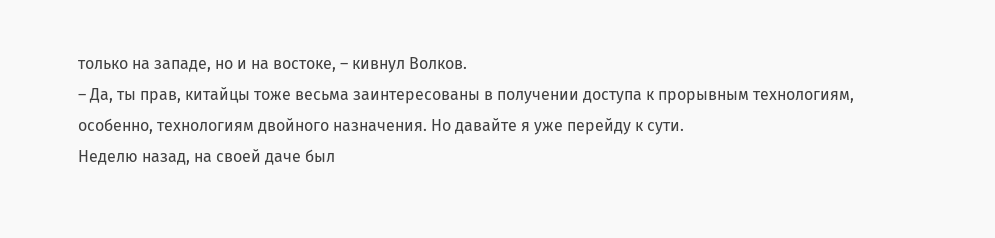только на западе, но и на востоке, – кивнул Волков.
– Да, ты прав, китайцы тоже весьма заинтересованы в получении доступа к прорывным технологиям, особенно, технологиям двойного назначения. Но давайте я уже перейду к сути.
Неделю назад, на своей даче был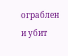ограблен и убит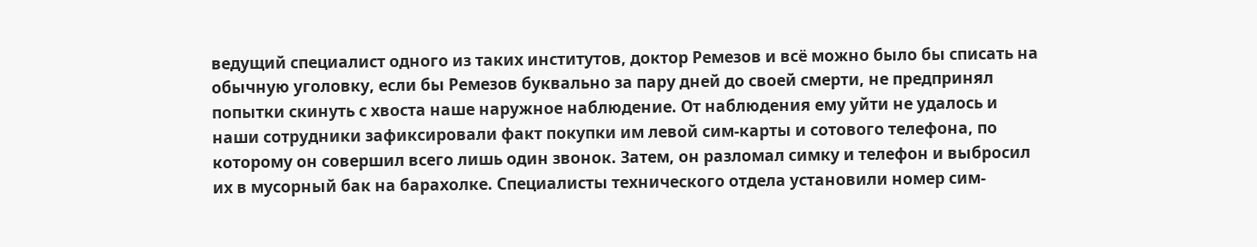ведущий специалист одного из таких институтов, доктор Ремезов и всё можно было бы списать на обычную уголовку, если бы Ремезов буквально за пару дней до своей смерти, не предпринял попытки скинуть с хвоста наше наружное наблюдение. От наблюдения ему уйти не удалось и наши сотрудники зафиксировали факт покупки им левой сим-карты и сотового телефона, по которому он совершил всего лишь один звонок. Затем, он разломал симку и телефон и выбросил их в мусорный бак на барахолке. Специалисты технического отдела установили номер сим-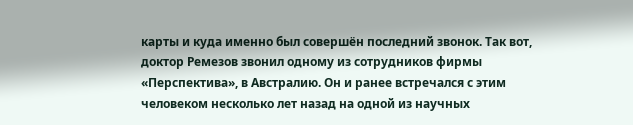карты и куда именно был совершён последний звонок. Так вот, доктор Ремезов звонил одному из сотрудников фирмы «Перспектива», в Австралию. Он и ранее встречался с этим человеком несколько лет назад на одной из научных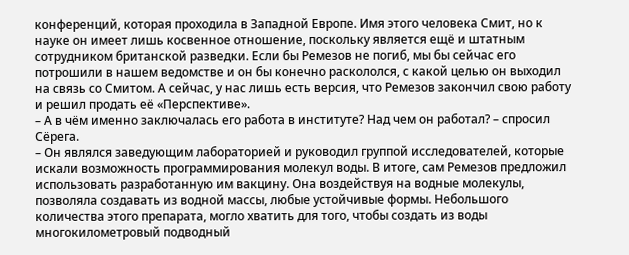конференций, которая проходила в Западной Европе. Имя этого человека Смит, но к науке он имеет лишь косвенное отношение, поскольку является ещё и штатным сотрудником британской разведки. Если бы Ремезов не погиб, мы бы сейчас его потрошили в нашем ведомстве и он бы конечно раскололся, с какой целью он выходил на связь со Смитом. А сейчас, у нас лишь есть версия, что Ремезов закончил свою работу и решил продать её «Перспективе».
– А в чём именно заключалась его работа в институте? Над чем он работал? – спросил Сёрега.
– Он являлся заведующим лабораторией и руководил группой исследователей, которые искали возможность программирования молекул воды. В итоге, сам Ремезов предложил использовать разработанную им вакцину. Она воздействуя на водные молекулы, позволяла создавать из водной массы, любые устойчивые формы. Небольшого количества этого препарата, могло хватить для того, чтобы создать из воды многокилометровый подводный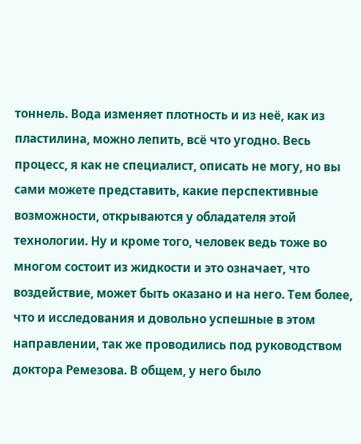тоннель. Вода изменяет плотность и из неё, как из пластилина, можно лепить, всё что угодно. Весь процесс, я как не специалист, описать не могу, но вы сами можете представить, какие перспективные возможности, открываются у обладателя этой технологии. Ну и кроме того, человек ведь тоже во многом состоит из жидкости и это означает, что воздействие, может быть оказано и на него. Тем более, что и исследования и довольно успешные в этом направлении, так же проводились под руководством доктора Ремезова. В общем, у него было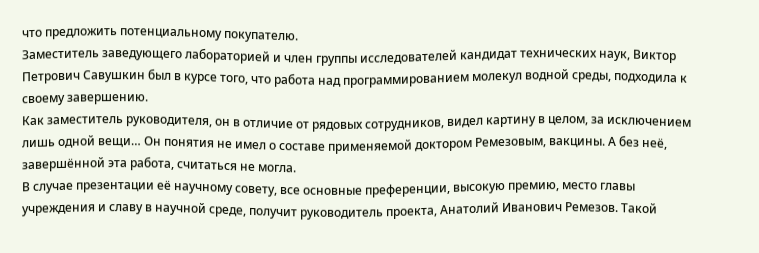что предложить потенциальному покупателю.
Заместитель заведующего лабораторией и член группы исследователей кандидат технических наук, Виктор Петрович Савушкин был в курсе того, что работа над программированием молекул водной среды, подходила к своему завершению.
Как заместитель руководителя, он в отличие от рядовых сотрудников, видел картину в целом, за исключением лишь одной вещи… Он понятия не имел о составе применяемой доктором Ремезовым, вакцины. А без неё, завершённой эта работа, считаться не могла.
В случае презентации её научному совету, все основные преференции, высокую премию, место главы учреждения и славу в научной среде, получит руководитель проекта, Анатолий Иванович Ремезов. Такой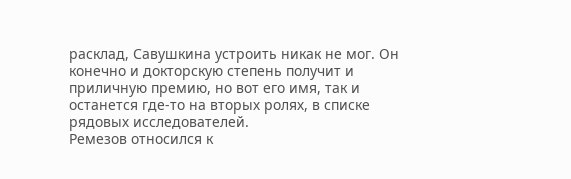расклад, Савушкина устроить никак не мог. Он конечно и докторскую степень получит и приличную премию, но вот его имя, так и останется где-то на вторых ролях, в списке рядовых исследователей.
Ремезов относился к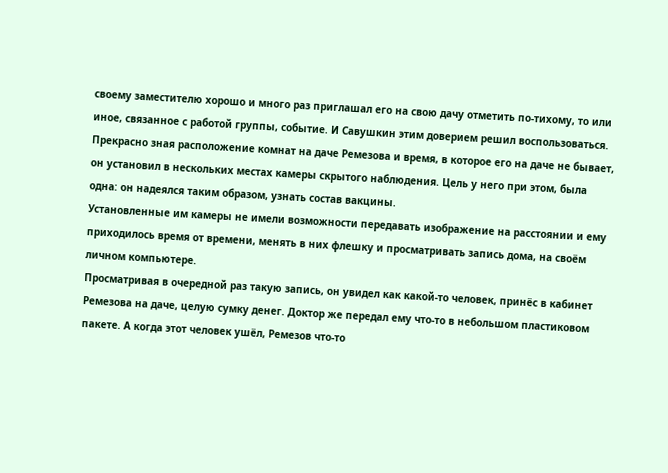своему заместителю хорошо и много раз приглашал его на свою дачу отметить по-тихому, то или иное, связанное с работой группы, событие. И Савушкин этим доверием решил воспользоваться. Прекрасно зная расположение комнат на даче Ремезова и время, в которое его на даче не бывает, он установил в нескольких местах камеры скрытого наблюдения. Цель у него при этом, была одна: он надеялся таким образом, узнать состав вакцины.
Установленные им камеры не имели возможности передавать изображение на расстоянии и ему приходилось время от времени, менять в них флешку и просматривать запись дома, на своём личном компьютере.
Просматривая в очередной раз такую запись, он увидел как какой-то человек, принёс в кабинет Ремезова на даче, целую сумку денег. Доктор же передал ему что-то в небольшом пластиковом пакете. А когда этот человек ушёл, Ремезов что-то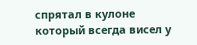спрятал в кулоне который всегда висел у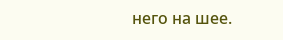него на шее.